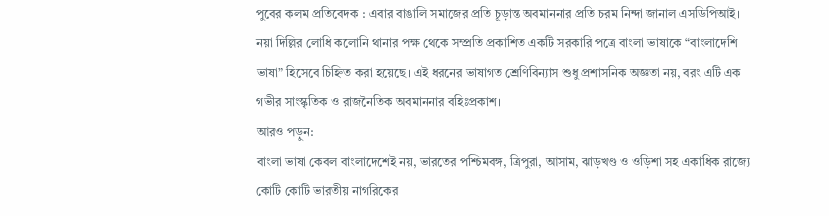পুবের কলম প্রতিবেদক : এবার বাঙালি সমাজের প্রতি চূড়ান্ত অবমাননার প্রতি চরম নিন্দা জানাল এসডিপিআই। নয়া দিল্লির লোধি কলোনি থানার পক্ষ থেকে সম্প্রতি প্রকাশিত একটি সরকারি পত্রে বাংলা ভাষাকে “বাংলাদেশি ভাষা” হিসেবে চিহ্নিত করা হয়েছে। এই ধরনের ভাষাগত শ্রেণিবিন্যাস শুধু প্রশাসনিক অজ্ঞতা নয়, বরং এটি এক গভীর সাংস্কৃতিক ও রাজনৈতিক অবমাননার বহিঃপ্রকাশ।
আরও পড়ুন:
বাংলা ভাষা কেবল বাংলাদেশেই নয়, ভারতের পশ্চিমবঙ্গ, ত্রিপুরা, আসাম, ঝাড়খণ্ড ও ওড়িশা সহ একাধিক রাজ্যে কোটি কোটি ভারতীয় নাগরিকের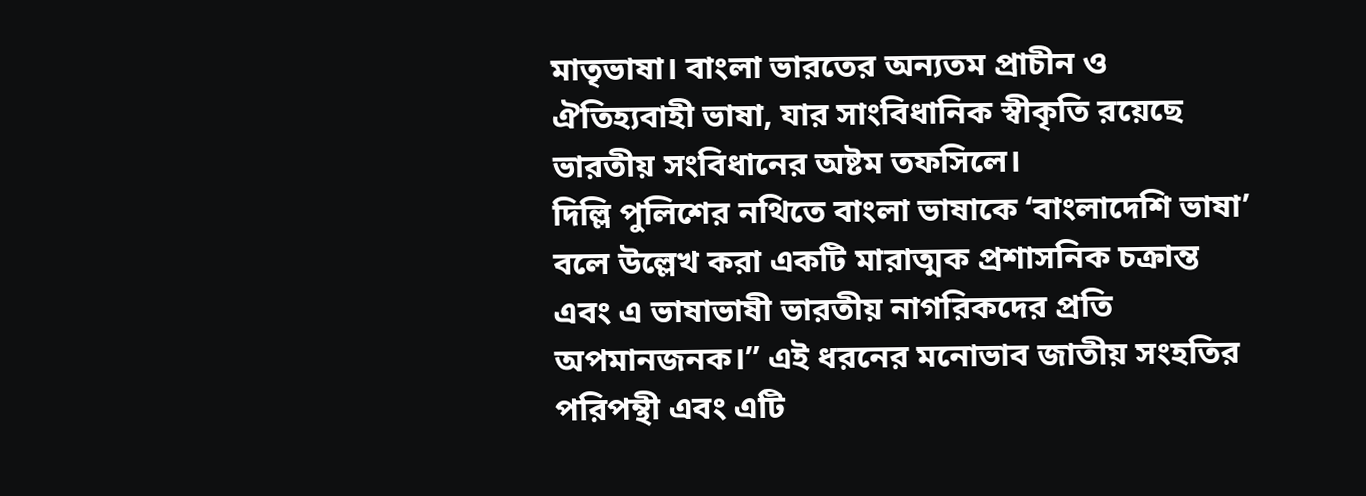মাতৃভাষা। বাংলা ভারতের অন্যতম প্রাচীন ও ঐতিহ্যবাহী ভাষা, যার সাংবিধানিক স্বীকৃতি রয়েছে ভারতীয় সংবিধানের অষ্টম তফসিলে।
দিল্লি পুলিশের নথিতে বাংলা ভাষাকে ‘বাংলাদেশি ভাষা’ বলে উল্লেখ করা একটি মারাত্মক প্রশাসনিক চক্রান্ত এবং এ ভাষাভাষী ভারতীয় নাগরিকদের প্রতি অপমানজনক।” এই ধরনের মনোভাব জাতীয় সংহতির পরিপন্থী এবং এটি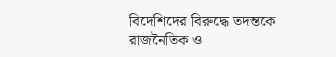বিদেশিদের বিরুদ্ধে তদন্তকে রাজনৈতিক ও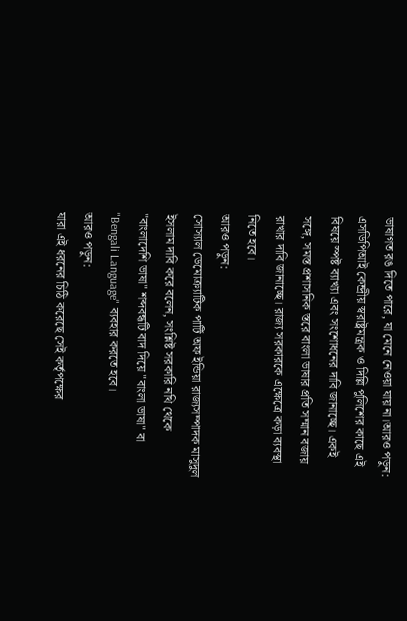ভাষাগত রঙ দিতে পারে, যা মেনে নেওয়া যায় না।আরও পড়ুন:
এসডিপিআই কেন্দ্রীয় স্বরাষ্ট্রমন্ত্রক ও দিল্লি পুলিশের কাছে এই বিষয়ে স্পষ্ট ব্যাখ্যা এবং সংশোধনের দাবি জানাচ্ছে। একই সঙ্গে, সমস্ত প্রশাসনিক স্তরে বাংলা ভাষার প্রতি সম্মান বজায় রাখার দাবি জানাচ্ছে। রাজ্য সরকারকে এক্ষেত্রে কড়া ব্যবস্থা নিতে হবে।
আরও পড়ুন:
সোস্যাল ডেমোক্র্যাটিক পার্টি অফ ইন্ডিয়া রাজ্যসম্পাদক মাসুদুল ইসলাম দাবি করে বলেন, সংশ্লিষ্ট সরকারি নথি থেকে "বাংলাদেশি ভাষা" শব্দবন্ধটি বাদ দিয়ে "বাংলা ভাষা" বা "Bengali Language" ব্যবহার করতে হবে।
আরও পড়ুন:
যারা এই ধরনের চিঠি করেছে সেই কর্তৃপক্ষের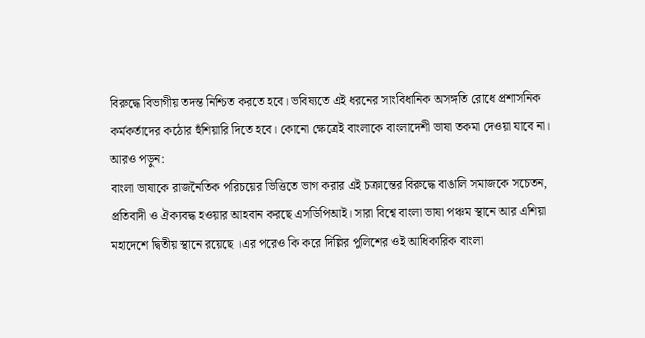বিরুদ্ধে বিভাগীয় তদন্ত নিশ্চিত করতে হবে। ভবিষ্যতে এই ধরনের সাংবিধানিক অসঙ্গতি রোধে প্রশাসনিক কর্মকর্তাদের কঠোর হুঁশিয়ারি দিতে হবে। কোনো ক্ষেত্রেই বাংলাকে বাংলাদেশী ভাষা তকমা দেওয়া যাবে না।
আরও পড়ুন:
বাংলা ভাষাকে রাজনৈতিক পরিচয়ের ভিত্তিতে ভাগ করার এই চক্রান্তের বিরুদ্ধে বাঙালি সমাজকে সচেতন, প্রতিবাদী ও ঐক্যবদ্ধ হওয়ার আহবান করছে এসডিপিআই। সারা বিশ্বে বাংলা ভাষা পঞ্চম স্থানে আর এশিয়া মহাদেশে দ্বিতীয় স্থানে রয়েছে ।এর পরেও কি করে দিল্লির পুলিশের ওই আধিকারিক বাংলা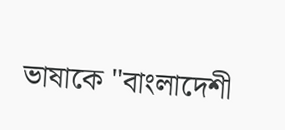ভাষাকে "বাংলাদেশী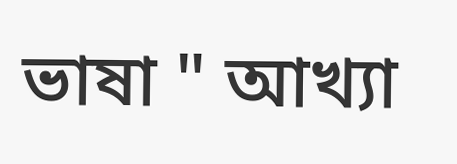ভাষা " আখ্যা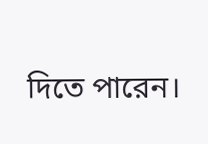দিতে পারেন।